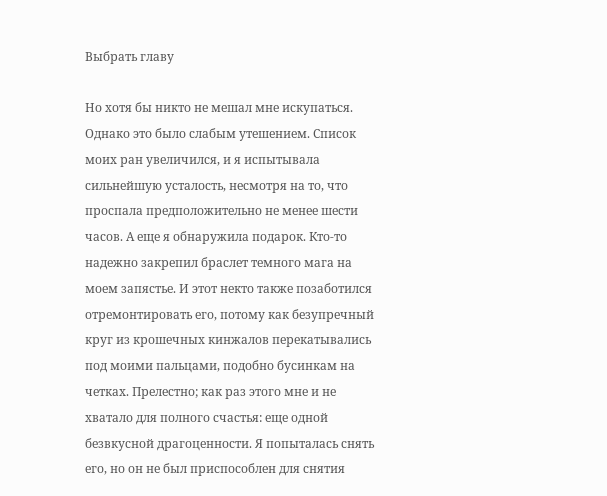Выбрать главу

Но хотя бы никто не мешал мне искупаться. Однако это было слабым утешением. Список моих ран увеличился, и я испытывала сильнейшую усталость, несмотря на то, что проспала предположительно не менее шести часов. А еще я обнаружила подарок. Кто-то надежно закрепил браслет темного мага на моем запястье. И этот некто также позаботился отремонтировать его, потому как безупречный круг из крошечных кинжалов перекатывались под моими пальцами, подобно бусинкам на четках. Прелестно; как раз этого мне и не хватало для полного счастья: еще одной безвкусной драгоценности. Я попыталась снять его, но он не был приспособлен для снятия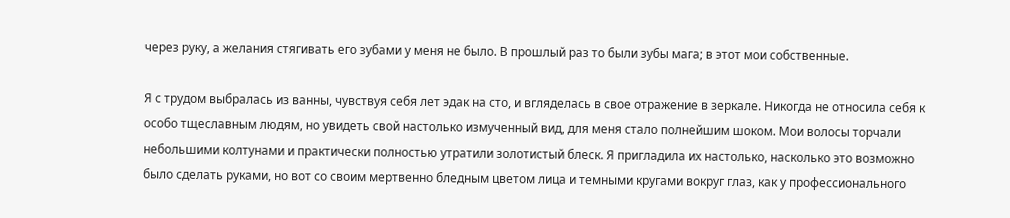через руку, а желания стягивать его зубами у меня не было. В прошлый раз то были зубы мага; в этот мои собственные.

Я с трудом выбралась из ванны, чувствуя себя лет эдак на сто, и вгляделась в свое отражение в зеркале. Никогда не относила себя к особо тщеславным людям, но увидеть свой настолько измученный вид, для меня стало полнейшим шоком. Мои волосы торчали небольшими колтунами и практически полностью утратили золотистый блеск. Я пригладила их настолько, насколько это возможно было сделать руками, но вот со своим мертвенно бледным цветом лица и темными кругами вокруг глаз, как у профессионального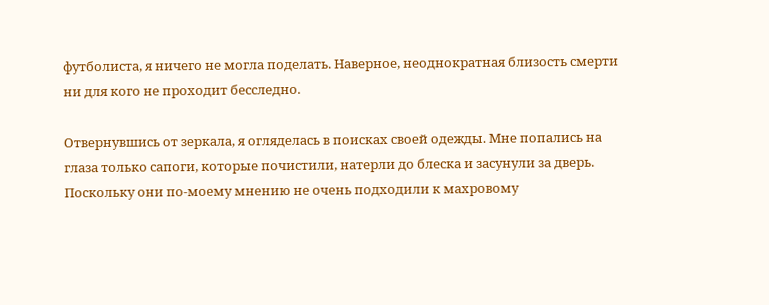футболиста, я ничего не могла поделать. Наверное, неоднократная близость смерти ни для кого не проходит бесследно.

Отвернувшись от зеркала, я огляделась в поисках своей одежды. Мне попались на глаза только сапоги, которые почистили, натерли до блеска и засунули за дверь. Поскольку они по-моему мнению не очень подходили к махровому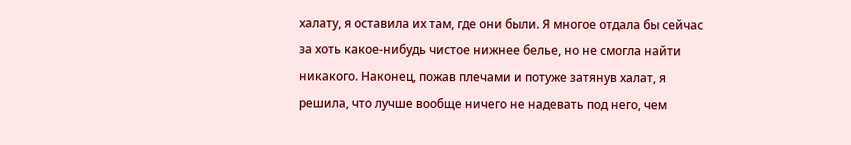халату, я оставила их там, где они были. Я многое отдала бы сейчас за хоть какое-нибудь чистое нижнее белье, но не смогла найти никакого. Наконец, пожав плечами и потуже затянув халат, я решила, что лучше вообще ничего не надевать под него, чем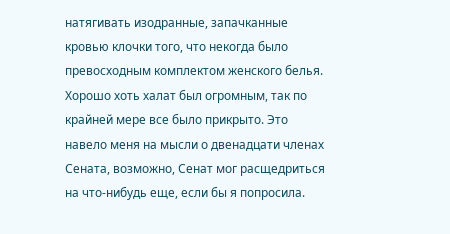натягивать изодранные, запачканные кровью клочки того, что некогда было превосходным комплектом женского белья. Хорошо хоть халат был огромным, так по крайней мере все было прикрыто. Это навело меня на мысли о двенадцати членах Сената, возможно, Сенат мог расщедриться на что-нибудь еще, если бы я попросила.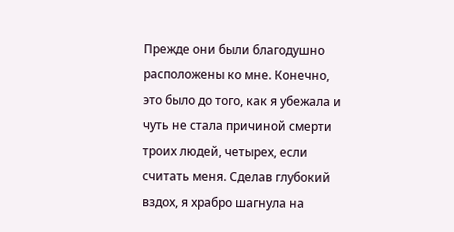Прежде они были благодушно расположены ко мне. Конечно, это было до того, как я убежала и чуть не стала причиной смерти троих людей, четырех, если считать меня. Сделав глубокий вздох, я храбро шагнула на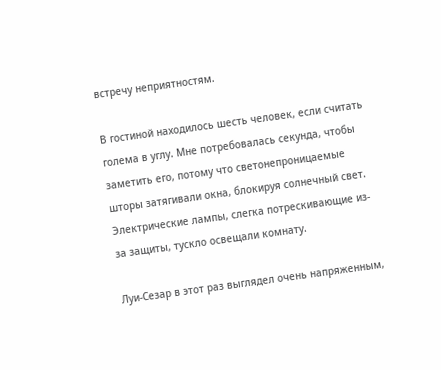встречу неприятностям.

В гостиной находилось шесть человек, если считать голема в углу. Мне потребовалась секунда, чтобы заметить его, потому что светонепроницаемые шторы затягивали окна, блокируя солнечный свет. Электрические лампы, слегка потрескивающие из-за защиты, тускло освещали комнату.

Луи-Сезар в этот раз выглядел очень напряженным,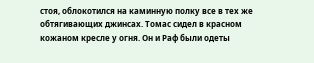стоя, облокотился на каминную полку все в тех же обтягивающих джинсах. Томас сидел в красном кожаном кресле у огня. Он и Раф были одеты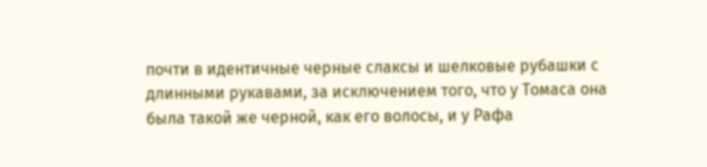почти в идентичные черные слаксы и шелковые рубашки с длинными рукавами, за исключением того, что у Томаса она была такой же черной, как его волосы, и у Рафа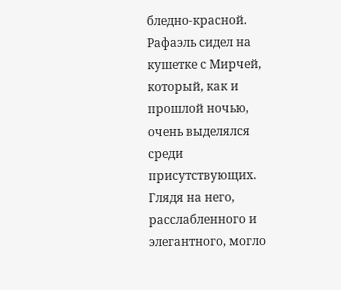бледно-красной. Рафаэль сидел на кушетке с Мирчей, который, как и прошлой ночью, очень выделялся среди присутствующих. Глядя на него, расслабленного и элегантного, могло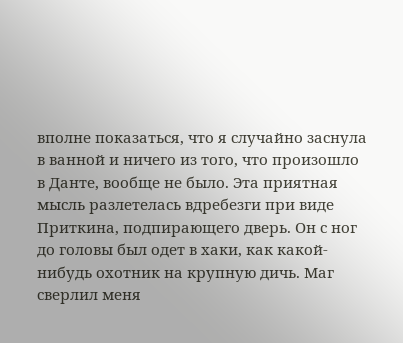вполне показаться, что я случайно заснула в ванной и ничего из того, что произошло в Данте, вообще не было. Эта приятная мысль разлетелась вдребезги при виде Приткина, подпирающего дверь. Он с ног до головы был одет в хаки, как какой-нибудь охотник на крупную дичь. Маг сверлил меня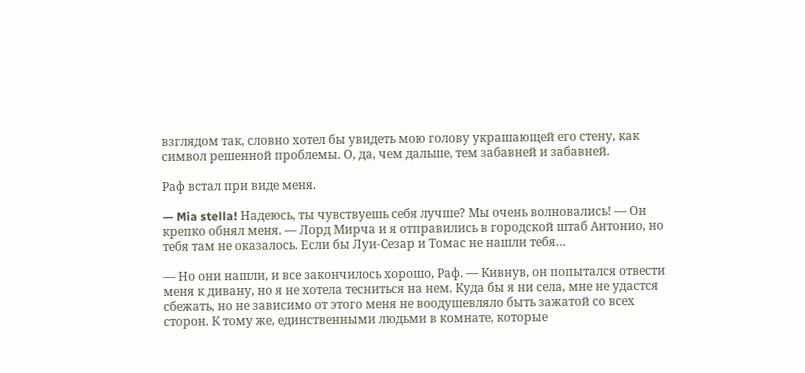взглядом так, словно хотел бы увидеть мою голову украшающей его стену, как символ решенной проблемы. О, да, чем дальше, тем забавней и забавней.

Раф встал при виде меня.

— Mia stella! Надеюсь, ты чувствуешь себя лучше? Мы очень волновались! — Он крепко обнял меня. — Лорд Мирча и я отправились в городской штаб Антонио, но тебя там не оказалось. Если бы Луи-Сезар и Томас не нашли тебя…

— Но они нашли, и все закончилось хорошо, Раф. — Кивнув, он попытался отвести меня к дивану, но я не хотела тесниться на нем. Куда бы я ни села, мне не удастся сбежать, но не зависимо от этого меня не воодушевляло быть зажатой со всех сторон. К тому же, единственными людьми в комнате, которые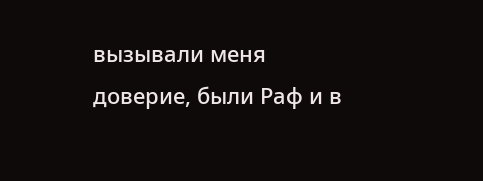вызывали меня доверие, были Раф и в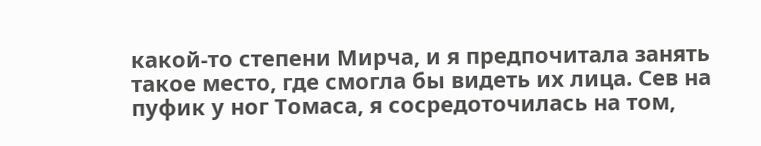какой-то степени Мирча, и я предпочитала занять такое место, где смогла бы видеть их лица. Сев на пуфик у ног Томаса, я сосредоточилась на том,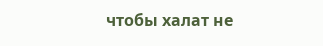чтобы халат не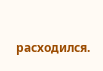расходился.